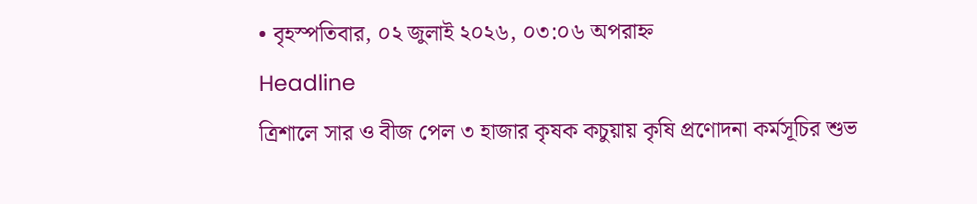• বৃহস্পতিবার, ০২ জুলাই ২০২৬, ০৩:০৬ অপরাহ্ন
Headline
ত্রিশালে সার ও বীজ পেল ৩ হাজার কৃষক কচুয়ায় কৃষি প্রণোদনা কর্মসূচির শুভ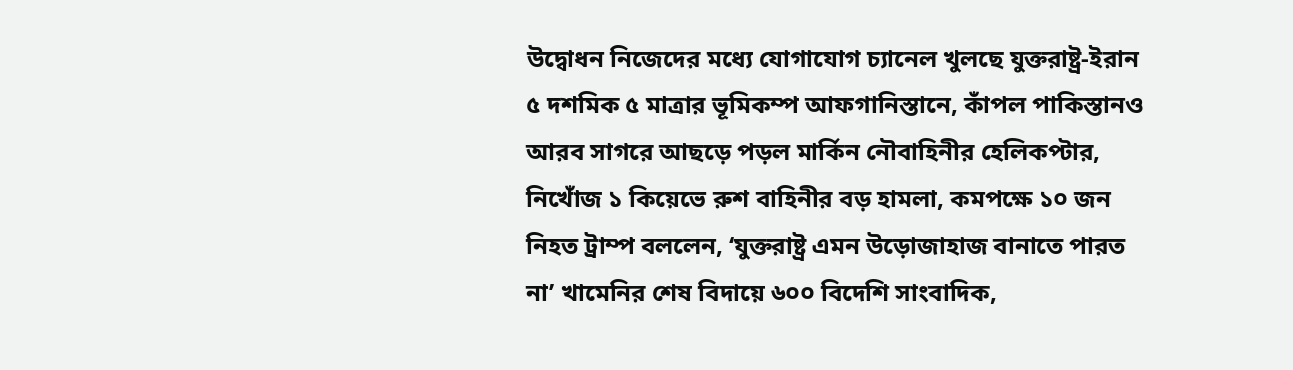উদ্বোধন নিজেদের মধ্যে যোগাযোগ চ্যানেল খুলছে যুক্তরাষ্ট্র-ইরান ৫ দশমিক ৫ মাত্রার ভূমিকম্প আফগানিস্তানে, কাঁপল পাকিস্তানও আরব সাগরে আছড়ে পড়ল মার্কিন নৌবাহিনীর হেলিকপ্টার, নিখোঁজ ১ কিয়েভে রুশ বাহিনীর বড় হামলা, কমপক্ষে ১০ জন নিহত ট্রাম্প বললেন, ‘যুক্তরাষ্ট্র এমন উড়োজাহাজ বানাতে পারত না’ খামেনির শেষ বিদায়ে ৬০০ বিদেশি সাংবাদিক,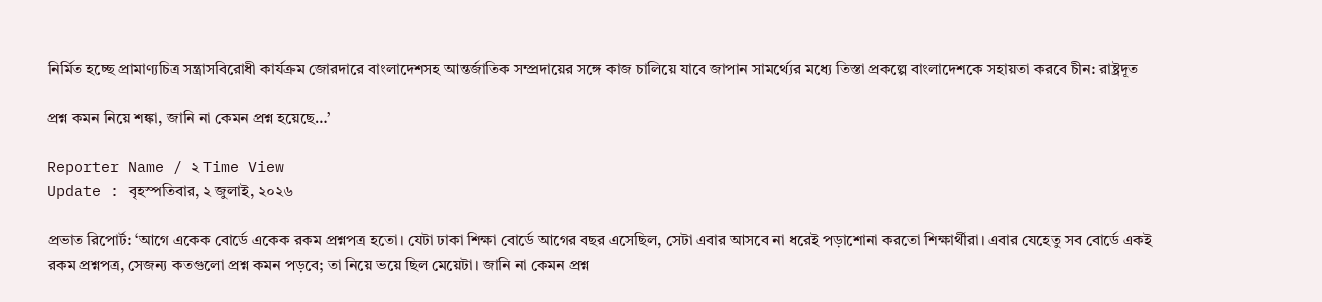নির্মিত হচ্ছে প্রামাণ্যচিত্র সন্ত্রাসবিরোধী কার্যক্রম জোরদারে বাংলাদেশসহ আন্তর্জাতিক সম্প্রদায়ের সঙ্গে কাজ চালিয়ে যাবে জাপান সামর্থ্যের মধ্যে তিস্তা প্রকল্পে বাংলাদেশকে সহায়তা করবে চীন: রাষ্ট্রদূত

প্রশ্ন কমন নিয়ে শঙ্কা, জানি না কেমন প্রশ্ন হয়েছে…’

Reporter Name / ২ Time View
Update : বৃহস্পতিবার, ২ জুলাই, ২০২৬

প্রভাত রিপোর্ট: ‘আগে একেক বোর্ডে একেক রকম প্রশ্নপত্র হতো। যেটা ঢাকা শিক্ষা বোর্ডে আগের বছর এসেছিল, সেটা এবার আসবে না ধরেই পড়াশোনা করতো শিক্ষার্থীরা। এবার যেহেতু সব বোর্ডে একই রকম প্রশ্নপত্র, সেজন্য কতগুলো প্রশ্ন কমন পড়বে; তা নিয়ে ভয়ে ছিল মেয়েটা। জানি না কেমন প্রশ্ন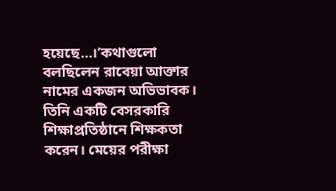হয়েছে…।’কথাগুলো বলছিলেন রাবেয়া আক্তার নামের একজন অভিভাবক। তিনি একটি বেসরকারি শিক্ষাপ্রতিষ্ঠানে শিক্ষকতা করেন। মেয়ের পরীক্ষা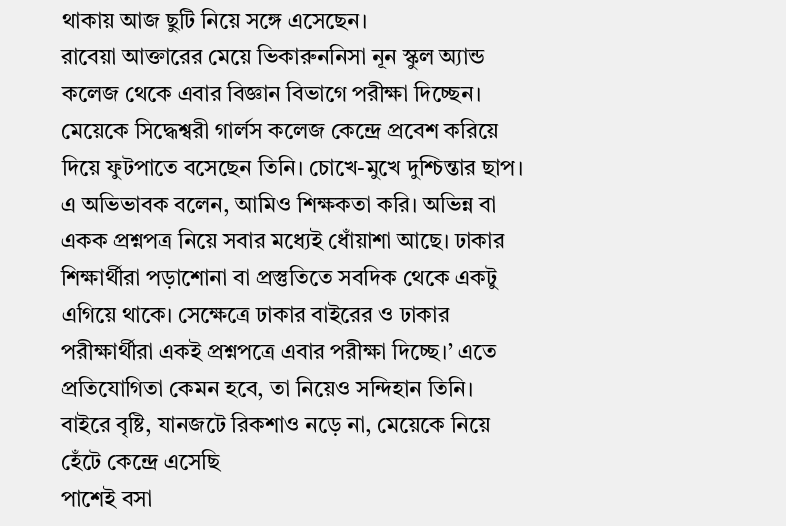থাকায় আজ ছুটি নিয়ে সঙ্গে এসেছেন।
রাবেয়া আক্তারের মেয়ে ভিকারুননিসা নূন স্কুল অ্যান্ড কলেজ থেকে এবার বিজ্ঞান বিভাগে পরীক্ষা দিচ্ছেন। মেয়েকে সিদ্ধেশ্বরী গার্লস কলেজ কেন্দ্রে প্রবেশ করিয়ে দিয়ে ফুটপাতে বসেছেন তিনি। চোখে-মুখে দুশ্চিন্তার ছাপ।
এ অভিভাবক বলেন, আমিও শিক্ষকতা করি। অভিন্ন বা একক প্রশ্নপত্র নিয়ে সবার মধ্যেই ধোঁয়াশা আছে। ঢাকার শিক্ষার্থীরা পড়াশোনা বা প্রস্তুতিতে সবদিক থেকে একটু এগিয়ে থাকে। সেক্ষেত্রে ঢাকার বাইরের ও ঢাকার পরীক্ষার্থীরা একই প্রশ্নপত্রে এবার পরীক্ষা দিচ্ছে।’ এতে প্রতিযোগিতা কেমন হবে, তা নিয়েও সন্দিহান তিনি।
বাইরে বৃষ্টি, যানজটে রিকশাও নড়ে না, মেয়েকে নিয়ে হেঁটে কেন্দ্রে এসেছি
পাশেই বসা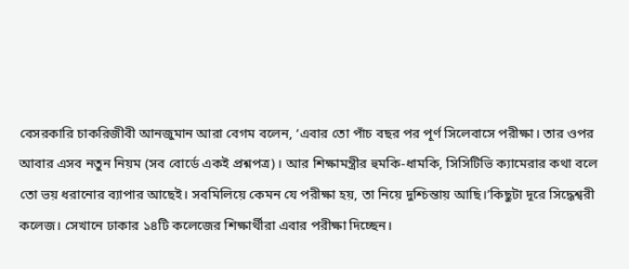বেসরকারি চাকরিজীবী আনজুমান আরা বেগম বলেন, ‘এবার তো পাঁচ বছর পর পূর্ণ সিলেবাসে পরীক্ষা। তার ওপর আবার এসব নতুন নিয়ম (সব বোর্ডে একই প্রশ্নপত্র)। আর শিক্ষামন্ত্রীর হুমকি-ধামকি, সিসিটিভি ক্যামেরার কথা বলে তো ভয় ধরানোর ব্যাপার আছেই। সবমিলিয়ে কেমন যে পরীক্ষা হয়, তা নিয়ে দুশ্চিন্তায় আছি।’কিছুটা দূরে সিদ্ধেশ্বরী কলেজ। সেখানে ঢাকার ১৪টি কলেজের শিক্ষার্থীরা এবার পরীক্ষা দিচ্ছেন।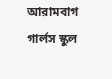আরামবাগ গার্লস স্কুল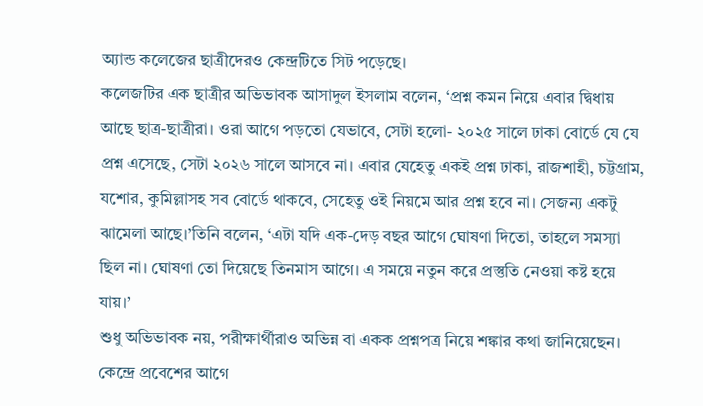অ্যান্ড কলেজের ছাত্রীদেরও কেন্দ্রটিতে সিট পড়েছে।
কলেজটির এক ছাত্রীর অভিভাবক আসাদুল ইসলাম বলেন, ‘প্রশ্ন কমন নিয়ে এবার দ্বিধায় আছে ছাত্র-ছাত্রীরা। ওরা আগে পড়তো যেভাবে, সেটা হলো- ২০২৫ সালে ঢাকা বোর্ডে যে যে প্রশ্ন এসেছে, সেটা ২০২৬ সালে আসবে না। এবার যেহেতু একই প্রশ্ন ঢাকা, রাজশাহী, চট্টগ্রাম, যশোর, কুমিল্লাসহ সব বোর্ডে থাকবে, সেহেতু ওই নিয়মে আর প্রশ্ন হবে না। সেজন্য একটু ঝামেলা আছে।’তিনি বলেন, ‘এটা যদি এক-দেড় বছর আগে ঘোষণা দিতো, তাহলে সমস্যা ছিল না। ঘোষণা তো দিয়েছে তিনমাস আগে। এ সময়ে নতুন করে প্রস্তুতি নেওয়া কষ্ট হয়ে যায়।’
শুধু অভিভাবক নয়, পরীক্ষার্থীরাও অভিন্ন বা একক প্রশ্নপত্র নিয়ে শঙ্কার কথা জানিয়েছেন। কেন্দ্রে প্রবেশের আগে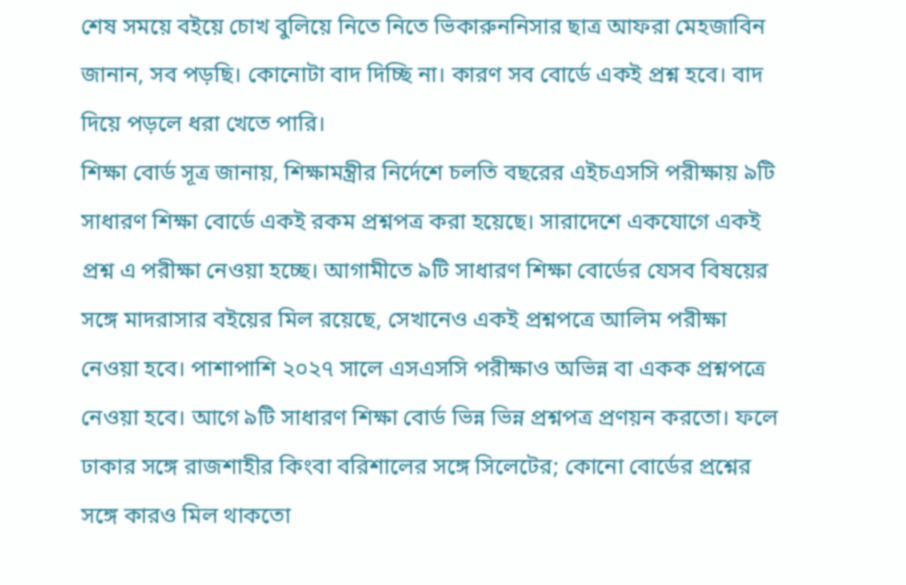শেষ সময়ে বইয়ে চোখ বুলিয়ে নিতে নিতে ভিকারুননিসার ছাত্র আফরা মেহজাবিন জানান, সব পড়ছি। কোনোটা বাদ দিচ্ছি না। কারণ সব বোর্ডে একই প্রশ্ন হবে। বাদ দিয়ে পড়লে ধরা খেতে পারি।
শিক্ষা বোর্ড সূত্র জানায়, শিক্ষামন্ত্রীর নির্দেশে চলতি বছরের এইচএসসি পরীক্ষায় ৯টি সাধারণ শিক্ষা বোর্ডে একই রকম প্রশ্নপত্র করা হয়েছে। সারাদেশে একযোগে একই প্রশ্ন এ পরীক্ষা নেওয়া হচ্ছে। আগামীতে ৯টি সাধারণ শিক্ষা বোর্ডের যেসব বিষয়ের সঙ্গে মাদরাসার বইয়ের মিল রয়েছে, সেখানেও একই প্রশ্নপত্রে আলিম পরীক্ষা নেওয়া হবে। পাশাপাশি ২০২৭ সালে এসএসসি পরীক্ষাও অভিন্ন বা একক প্রশ্নপত্রে নেওয়া হবে। আগে ৯টি সাধারণ শিক্ষা বোর্ড ভিন্ন ভিন্ন প্রশ্নপত্র প্রণয়ন করতো। ফলে ঢাকার সঙ্গে রাজশাহীর কিংবা বরিশালের সঙ্গে সিলেটের; কোনো বোর্ডের প্রশ্নের সঙ্গে কারও মিল থাকতো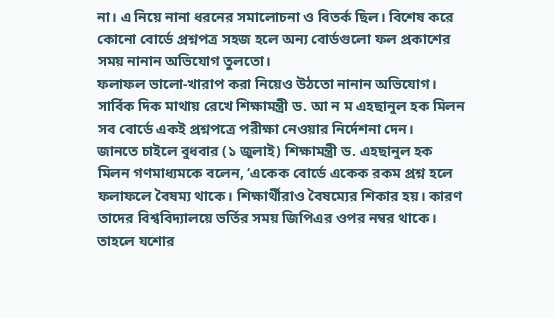না। এ নিয়ে নানা ধরনের সমালোচনা ও বিতর্ক ছিল। বিশেষ করে কোনো বোর্ডে প্রশ্নপত্র সহজ হলে অন্য বোর্ডগুলো ফল প্রকাশের সময় নানান অভিযোগ তুলতো।
ফলাফল ভালো-খারাপ করা নিয়েও উঠতো নানান অভিযোগ। সার্বিক দিক মাথায় রেখে শিক্ষামন্ত্রী ড. আ ন ম এহছানুল হক মিলন সব বোর্ডে একই প্রশ্নপত্রে পরীক্ষা নেওয়ার নির্দেশনা দেন।
জানতে চাইলে বুধবার (১ জুলাই) শিক্ষামন্ত্রী ড. এহছানুল হক মিলন গণমাধ্যমকে বলেন, ‘একেক বোর্ডে একেক রকম প্রশ্ন হলে ফলাফলে বৈষম্য থাকে। শিক্ষার্থীরাও বৈষম্যের শিকার হয়। কারণ তাদের বিশ্ববিদ্যালয়ে ভর্তির সময় জিপিএর ওপর নম্বর থাকে। তাহলে যশোর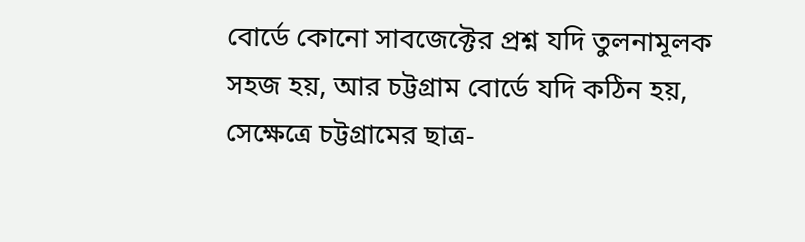বোর্ডে কোনো সাবজেক্টের প্রশ্ন যদি তুলনামূলক সহজ হয়, আর চট্টগ্রাম বোর্ডে যদি কঠিন হয়, সেক্ষেত্রে চট্টগ্রামের ছাত্র-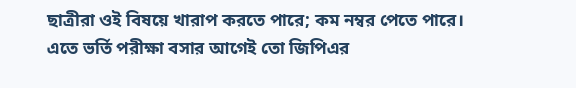ছাত্রীরা ওই বিষয়ে খারাপ করতে পারে; কম নম্বর পেতে পারে। এতে ভর্তি পরীক্ষা বসার আগেই তো জিপিএর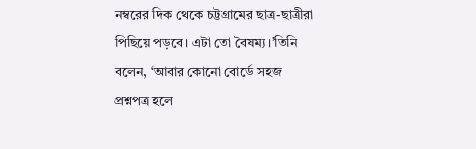নম্বরের দিক থেকে চট্টগ্রামের ছাত্র-ছাত্রীরা পিছিয়ে পড়বে। এটা তো বৈষম্য।’তিনি বলেন, ‘আবার কোনো বোর্ডে সহজ প্রশ্নপত্র হলে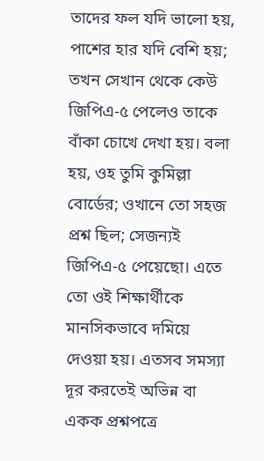তাদের ফল যদি ভালো হয়, পাশের হার যদি বেশি হয়; তখন সেখান থেকে কেউ জিপিএ-৫ পেলেও তাকে বাঁকা চোখে দেখা হয়। বলা হয়, ওহ তুমি কুমিল্লা বোর্ডের; ওখানে তো সহজ প্রশ্ন ছিল; সেজন্যই জিপিএ-৫ পেয়েছো। এতে তো ওই শিক্ষার্থীকে মানসিকভাবে দমিয়ে দেওয়া হয়। এতসব সমস্যা দূর করতেই অভিন্ন বা একক প্রশ্নপত্রে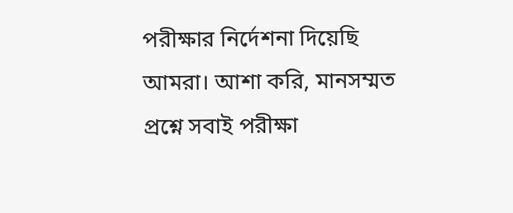পরীক্ষার নির্দেশনা দিয়েছি আমরা। আশা করি, মানসম্মত প্রশ্নে সবাই পরীক্ষা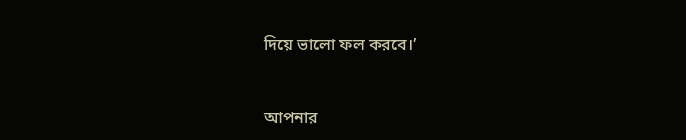দিয়ে ভালো ফল করবে।’


আপনার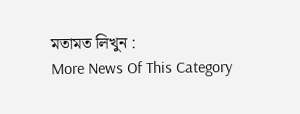মতামত লিখুন :
More News Of This Category